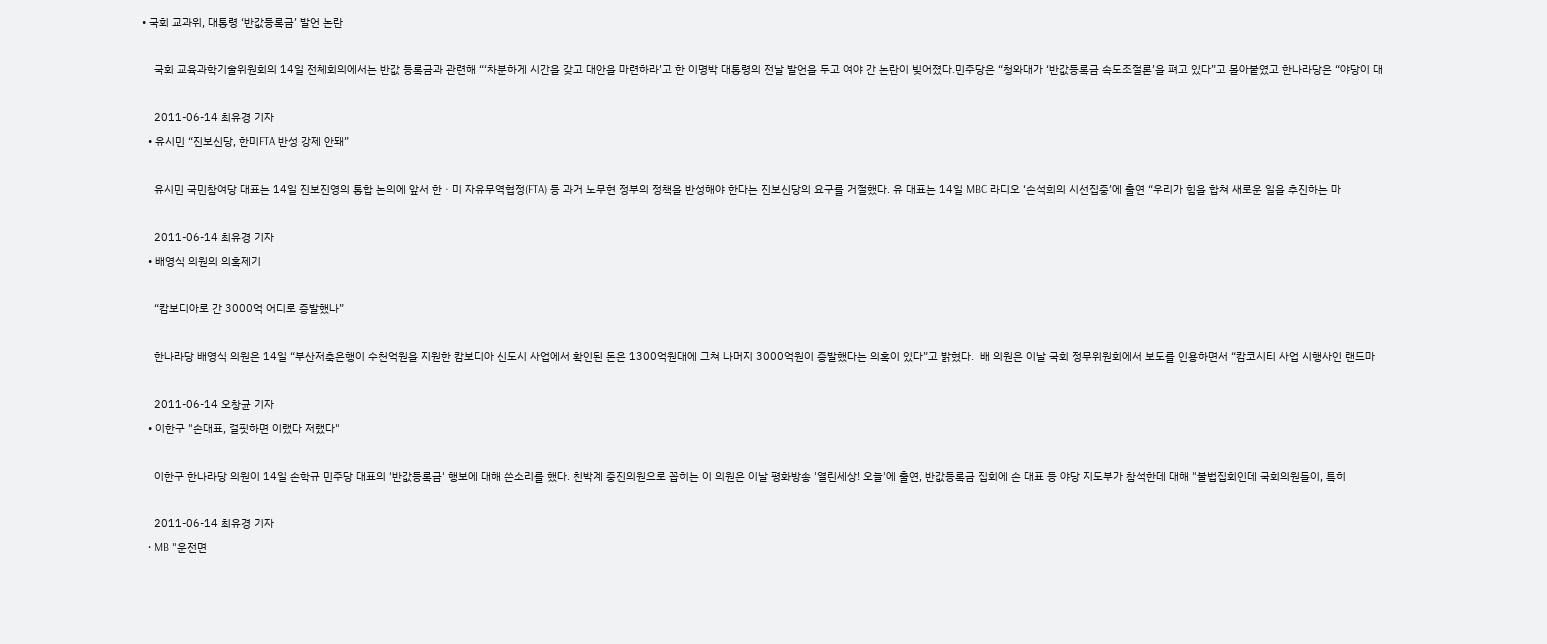• 국회 교과위, 대통령 ‘반값등록금’ 발언 논란

    국회 교육과학기술위원회의 14일 전체회의에서는 반값 등록금과 관련해 “‘차분하게 시간을 갖고 대안을 마련하라’고 한 이명박 대통령의 전날 발언을 두고 여야 간 논란이 빚어졌다.민주당은 “청와대가 ‘반값등록금 속도조절론’을 펴고 있다”고 몰아붙였고 한나라당은 “야당이 대

    2011-06-14 최유경 기자
  • 유시민 “진보신당, 한미FTA 반성 강제 안돼”

    유시민 국민참여당 대표는 14일 진보진영의 통합 논의에 앞서 한ㆍ미 자유무역협정(FTA) 등 과거 노무현 정부의 정책을 반성해야 한다는 진보신당의 요구를 거절했다. 유 대표는 14일 MBC 라디오 ‘손석희의 시선집중’에 출연 “우리가 힘을 합쳐 새로운 일을 추진하는 마

    2011-06-14 최유경 기자
  • 배영식 의원의 의혹제기

    “캄보디아로 간 3000억 어디로 증발했나”

    한나라당 배영식 의원은 14일 “부산저축은행이 수천억원을 지원한 캄보디아 신도시 사업에서 확인된 돈은 1300억원대에 그쳐 나머지 3000억원이 증발했다는 의혹이 있다”고 밝혔다.  배 의원은 이날 국회 정무위원회에서 보도를 인용하면서 “캄코시티 사업 시행사인 랜드마

    2011-06-14 오창균 기자
  • 이한구 "손대표, 걸핏하면 이랬다 저랬다"

    이한구 한나라당 의원이 14일 손학규 민주당 대표의 '반값등록금' 행보에 대해 쓴소리를 했다. 친박계 중진의원으로 꼽히는 이 의원은 이날 평화방송 '열린세상! 오늘'에 출연, 반값등록금 집회에 손 대표 등 야당 지도부가 참석한데 대해 "불법집회인데 국회의원들이, 특히

    2011-06-14 최유경 기자
  • MB "운전면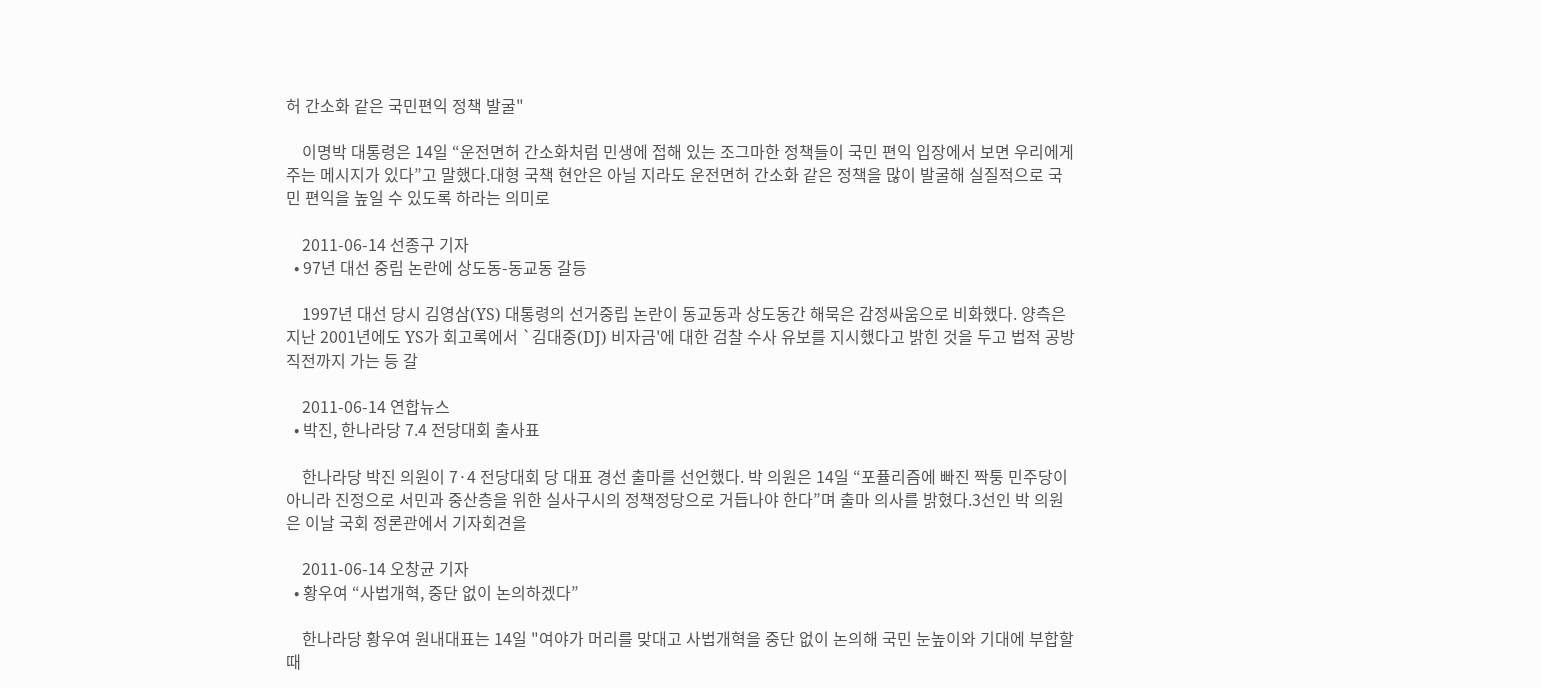허 간소화 같은 국민편익 정책 발굴"

    이명박 대통령은 14일 “운전면허 간소화처럼 민생에 접해 있는 조그마한 정책들이 국민 편익 입장에서 보면 우리에게 주는 메시지가 있다”고 말했다.대형 국책 현안은 아닐 지라도 운전면허 간소화 같은 정책을 많이 발굴해 실질적으로 국민 편익을 높일 수 있도록 하라는 의미로

    2011-06-14 선종구 기자
  • 97년 대선 중립 논란에 상도동-동교동 갈등

    1997년 대선 당시 김영삼(YS) 대통령의 선거중립 논란이 동교동과 상도동간 해묵은 감정싸움으로 비화했다. 양측은 지난 2001년에도 YS가 회고록에서 `김대중(DJ) 비자금'에 대한 검찰 수사 유보를 지시했다고 밝힌 것을 두고 법적 공방 직전까지 가는 등 갈

    2011-06-14 연합뉴스
  • 박진, 한나라당 7.4 전당대회 출사표

    한나라당 박진 의원이 7·4 전당대회 당 대표 경선 출마를 선언했다. 박 의원은 14일 “포퓰리즘에 빠진 짝퉁 민주당이 아니라 진정으로 서민과 중산층을 위한 실사구시의 정책정당으로 거듭나야 한다”며 출마 의사를 밝혔다.3선인 박 의원은 이날 국회 정론관에서 기자회견을

    2011-06-14 오창균 기자
  • 황우여 “사법개혁, 중단 없이 논의하겠다”

    한나라당 황우여 원내대표는 14일 "여야가 머리를 맞대고 사법개혁을 중단 없이 논의해 국민 눈높이와 기대에 부합할 때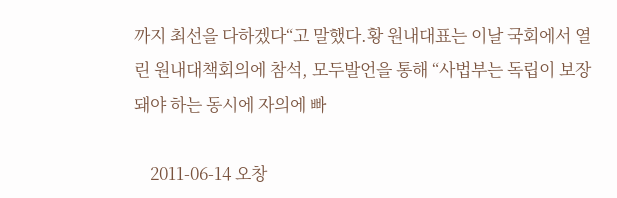까지 최선을 다하겠다“고 말했다.황 원내대표는 이날 국회에서 열린 원내대책회의에 참석, 모두발언을 통해 “사법부는 독립이 보장돼야 하는 동시에 자의에 빠

    2011-06-14 오창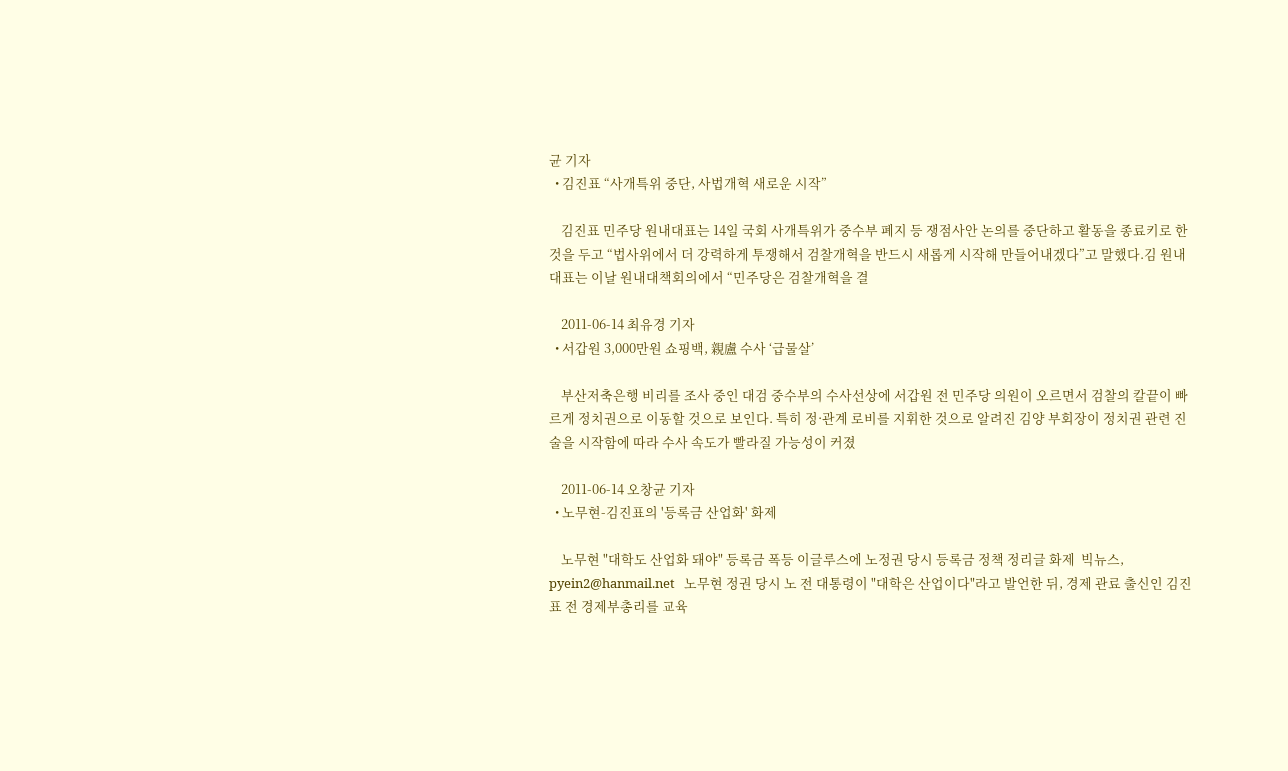균 기자
  • 김진표 “사개특위 중단, 사법개혁 새로운 시작”

    김진표 민주당 원내대표는 14일 국회 사개특위가 중수부 폐지 등 쟁점사안 논의를 중단하고 활동을 종료키로 한 것을 두고 “법사위에서 더 강력하게 투쟁해서 검찰개혁을 반드시 새롭게 시작해 만들어내겠다”고 말했다.김 원내대표는 이날 원내대책회의에서 “민주당은 검찰개혁을 결

    2011-06-14 최유경 기자
  • 서갑원 3,000만원 쇼핑백, 親盧 수사 ‘급물살’

    부산저축은행 비리를 조사 중인 대검 중수부의 수사선상에 서갑원 전 민주당 의원이 오르면서 검찰의 칼끝이 빠르게 정치권으로 이동할 것으로 보인다. 특히 정·관계 로비를 지휘한 것으로 알려진 김양 부회장이 정치권 관련 진술을 시작함에 따라 수사 속도가 빨라질 가능성이 커졌

    2011-06-14 오창균 기자
  • 노무현-김진표의 '등록금 산업화' 화제

    노무현 "대학도 산업화 돼야" 등록금 폭등 이글루스에 노정권 당시 등록금 정책 정리글 화제  빅뉴스, pyein2@hanmail.net   노무현 정권 당시 노 전 대통령이 "대학은 산업이다"라고 발언한 뒤, 경제 관료 출신인 김진표 전 경제부총리를 교육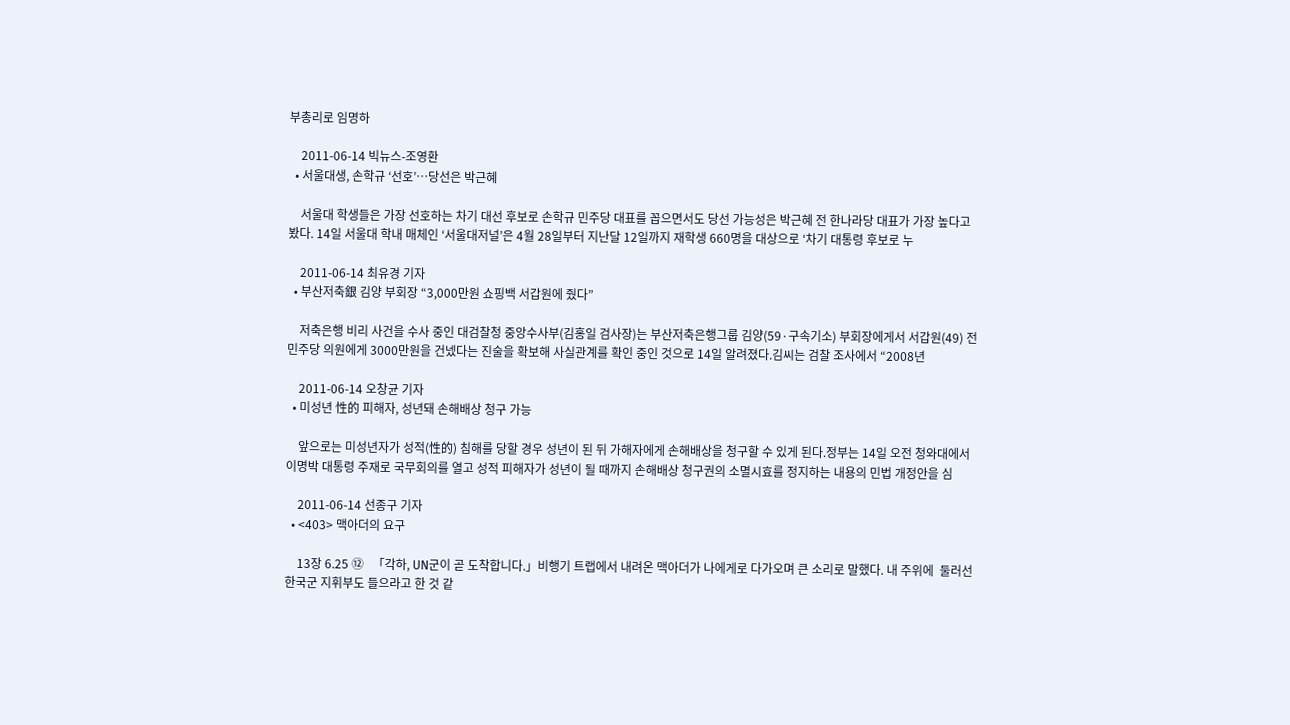부총리로 임명하

    2011-06-14 빅뉴스-조영환
  • 서울대생, 손학규 ‘선호’…당선은 박근혜

    서울대 학생들은 가장 선호하는 차기 대선 후보로 손학규 민주당 대표를 꼽으면서도 당선 가능성은 박근혜 전 한나라당 대표가 가장 높다고 봤다. 14일 서울대 학내 매체인 ‘서울대저널’은 4월 28일부터 지난달 12일까지 재학생 660명을 대상으로 ‘차기 대통령 후보로 누

    2011-06-14 최유경 기자
  • 부산저축銀 김양 부회장 “3,000만원 쇼핑백 서갑원에 줬다”

    저축은행 비리 사건을 수사 중인 대검찰청 중앙수사부(김홍일 검사장)는 부산저축은행그룹 김양(59·구속기소) 부회장에게서 서갑원(49) 전 민주당 의원에게 3000만원을 건넸다는 진술을 확보해 사실관계를 확인 중인 것으로 14일 알려졌다.김씨는 검찰 조사에서 “2008년

    2011-06-14 오창균 기자
  • 미성년 性的 피해자, 성년돼 손해배상 청구 가능

    앞으로는 미성년자가 성적(性的) 침해를 당할 경우 성년이 된 뒤 가해자에게 손해배상을 청구할 수 있게 된다.정부는 14일 오전 청와대에서 이명박 대통령 주재로 국무회의를 열고 성적 피해자가 성년이 될 때까지 손해배상 청구권의 소멸시효를 정지하는 내용의 민법 개정안을 심

    2011-06-14 선종구 기자
  • <403> 맥아더의 요구

    13장 6.25 ⑫   「각하, UN군이 곧 도착합니다.」비행기 트랩에서 내려온 맥아더가 나에게로 다가오며 큰 소리로 말했다. 내 주위에  둘러선 한국군 지휘부도 들으라고 한 것 같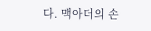다. 맥아더의 손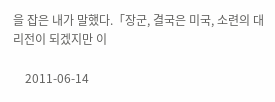을 잡은 내가 말했다.「장군, 결국은 미국, 소련의 대리전이 되겠지만 이

    2011-06-14